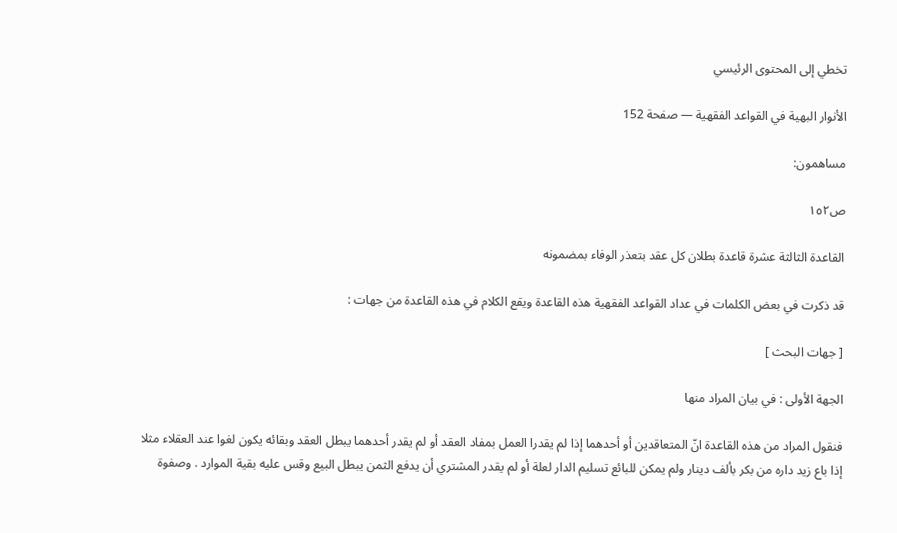تخطي إلى المحتوى الرئيسي

الأنوار البهية في القواعد الفقهية — صفحة 152

مساهمون:

ص١٥٢

القاعدة الثالثة عشرة قاعدة بطلان كل عقد بتعذر الوفاء بمضمونه

قد ذكرت في بعض الكلمات في عداد القواعد الفقهية هذه القاعدة ويقع الكلام في هذه القاعدة من جهات :

[ جهات البحث ]

الجهة الأولى : في بيان المراد منها

فنقول المراد من هذه القاعدة انّ المتعاقدين أو أحدهما إذا لم يقدرا العمل بمفاد العقد أو لم يقدر أحدهما يبطل العقد وبقائه يكون لغوا عند العقلاء مثلا إذا باع زيد داره من بكر بألف دينار ولم يمكن للبائع تسليم الدار لعلة أو لم يقدر المشتري أن يدفع الثمن يبطل البيع وقس عليه بقية الموارد . وصفوة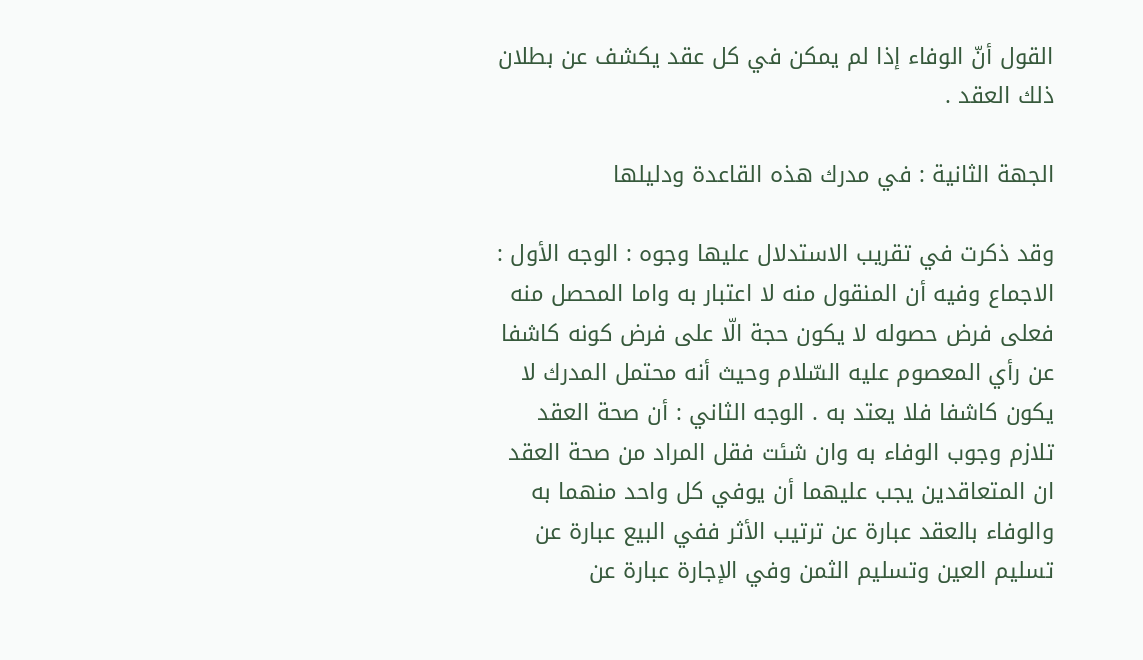القول أنّ الوفاء إذا لم يمكن في كل عقد يكشف عن بطلان ذلك العقد .

الجهة الثانية : في مدرك هذه القاعدة ودليلها

وقد ذكرت في تقريب الاستدلال عليها وجوه : الوجه الأول : الاجماع وفيه أن المنقول منه لا اعتبار به واما المحصل منه فعلى فرض حصوله لا يكون حجة الّا على فرض كونه كاشفا عن رأي المعصوم عليه السّلام وحيث أنه محتمل المدرك لا يكون كاشفا فلا يعتد به . الوجه الثاني : أن صحة العقد تلازم وجوب الوفاء به وان شئت فقل المراد من صحة العقد ان المتعاقدين يجب عليهما أن يوفي كل واحد منهما به والوفاء بالعقد عبارة عن ترتيب الأثر ففي البيع عبارة عن تسليم العين وتسليم الثمن وفي الإجارة عبارة عن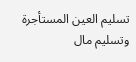تسليم العين المستأجرة وتسليم مال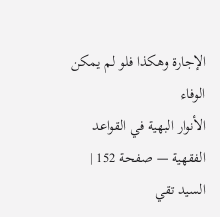الإجارة وهكذا فلو لم يمكن الوفاء
الأنوار البهية في القواعد الفقهية — صفحة 152 | السيد تقي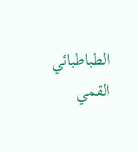الطباطبائي القمي